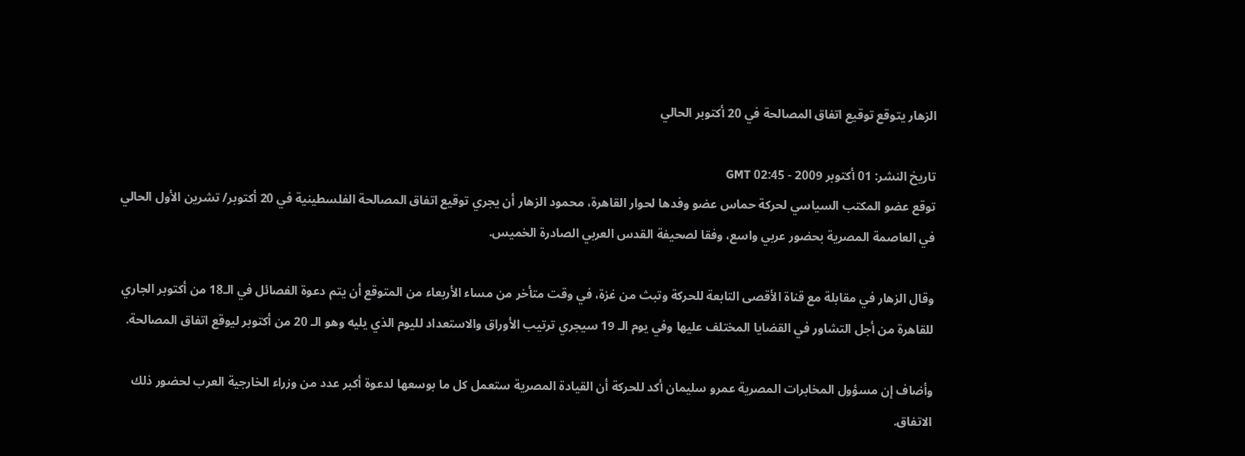الزهار يتوقع توقيع اتفاق المصالحة في 20 أكتوبر الحالي

تاريخ النشر: 01 أكتوبر 2009 - 02:45 GMT
توقع عضو المكتب السياسي لحركة حماس عضو وفدها لحوار القاهرة، محمود الزهار أن يجري توقيع اتفاق المصالحة الفلسطينية في 20 أكتوبر/ تشرين الأول الحالي في العاصمة المصرية بحضور عربي واسع، وفقا لصحيفة القدس العربي الصادرة الخميس.

وقال الزهار في مقابلة مع قناة الأقصى التابعة للحركة وتبث من غزة، في وقت متأخر من مساء الأربعاء من المتوقع أن يتم دعوة الفصائل في الـ18 من أكتوبر الجاري للقاهرة من أجل التشاور في القضايا المختلف عليها وفي يوم الـ 19 سيجري ترتيب الأوراق والاستعداد لليوم الذي يليه وهو الـ 20 من أكتوبر ليوقع اتفاق المصالحة.

وأضاف إن مسؤول المخابرات المصرية عمرو سليمان أكد للحركة أن القيادة المصرية ستعمل كل ما بوسعها لدعوة أكبر عدد من وزراء الخارجية العرب لحضور ذلك الاتفاق.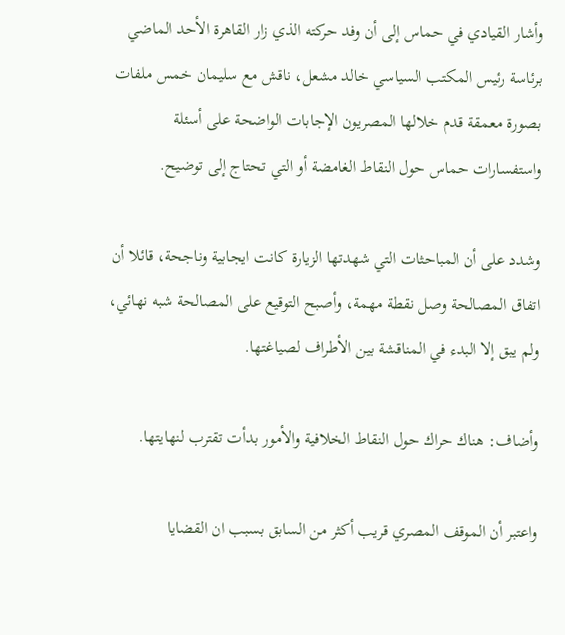وأشار القيادي في حماس إلى أن وفد حركته الذي زار القاهرة الأحد الماضي برئاسة رئيس المكتب السياسي خالد مشعل، ناقش مع سليمان خمس ملفات بصورة معمقة قدم خلالها المصريون الإجابات الواضحة على أسئلة واستفسارات حماس حول النقاط الغامضة أو التي تحتاج إلى توضيح.

وشدد على أن المباحثات التي شهدتها الزيارة كانت ايجابية وناجحة، قائلا أن اتفاق المصالحة وصل نقطة مهمة، وأصبح التوقيع على المصالحة شبه نهائي، ولم يبق إلا البدء في المناقشة بين الأطراف لصياغتها.

وأضاف: هناك حراك حول النقاط الخلافية والأمور بدأت تقترب لنهايتها.

واعتبر أن الموقف المصري قريب أكثر من السابق بسبب ان القضايا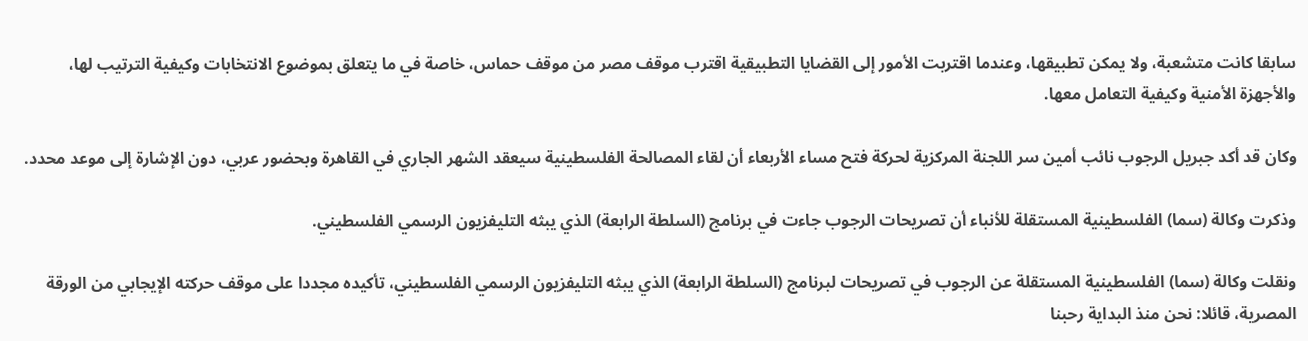سابقا كانت متشعبة، ولا يمكن تطبيقها، وعندما اقتربت الأمور إلى القضايا التطبيقية اقترب موقف مصر من موقف حماس، خاصة في ما يتعلق بموضوع الانتخابات وكيفية الترتيب لها، والأجهزة الأمنية وكيفية التعامل معها.

وكان قد أكد جبريل الرجوب نائب أمين سر اللجنة المركزية لحركة فتح مساء الأربعاء أن لقاء المصالحة الفلسطينية سيعقد الشهر الجاري في القاهرة وبحضور عربي، دون الإشارة إلى موعد محدد.

وذكرت وكالة (سما) الفلسطينية المستقلة للأنباء أن تصريحات الرجوب جاءت في برنامج (السلطة الرابعة) الذي يبثه التليفزيون الرسمي الفلسطيني.

ونقلت وكالة (سما) الفلسطينية المستقلة عن الرجوب في تصريحات لبرنامج (السلطة الرابعة) الذي يبثه التليفزيون الرسمي الفلسطيني، تأكيده مجددا على موقف حركته الإيجابي من الورقة المصرية، قائلا: نحن منذ البداية رحبنا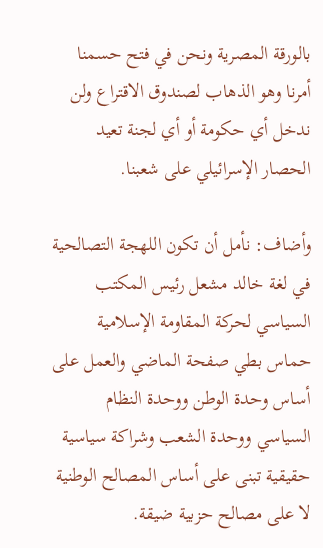بالورقة المصرية ونحن في فتح حسمنا أمرنا وهو الذهاب لصندوق الاقتراع ولن ندخل أي حكومة أو أي لجنة تعيد الحصار الإسرائيلي على شعبنا.

وأضاف: نأمل أن تكون اللهجة التصالحية في لغة خالد مشعل رئيس المكتب السياسي لحركة المقاومة الإسلامية حماس بطي صفحة الماضي والعمل على أساس وحدة الوطن ووحدة النظام السياسي ووحدة الشعب وشراكة سياسية حقيقية تبنى على أساس المصالح الوطنية لا على مصالح حزبية ضيقة.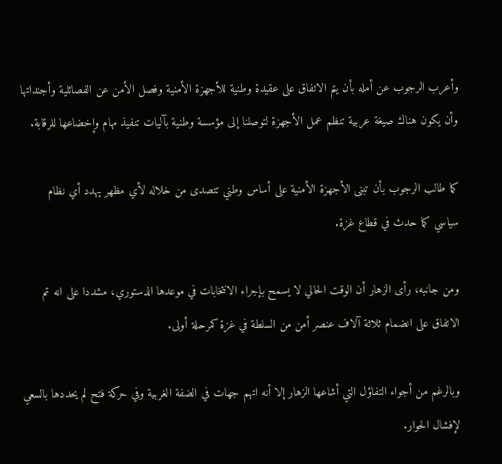وأعرب الرجوب عن أمله بأن يتم الاتفاق على عقيدة وطنية للأجهزة الأمنية وفصل الأمن عن الفصائلية وأجنداتها وأن يكون هناك صيغة عربية تنظم عمل الأجهزة لتوصلنا إلى مؤسسة وطنية بآليات تنفيذ مهام وإخضاعها للرقابة.

كما طالب الرجوب بأن تبنى الأجهزة الأمنية على أساس وطني تتصدى من خلاله لأي مظهر يهدد أي نظام سياسي كما حدث في قطاع غزة.

ومن جانبه، رأى الزهار أن الوقت الحالي لا يسمح بإجراء الانتخابات في موعدها الدستوري، مشددا على انه تم الاتفاق على انضمام ثلاثة آلاف عنصر أمن من السلطة في غزة كمرحلة أولى.

وبالرغم من أجواء التفاؤل التي أشاعها الزهار إلا أنه اتهم جهات في الضفة الغربية وفي حركة فتح لم يحددها بالسعي لإفشال الحوار.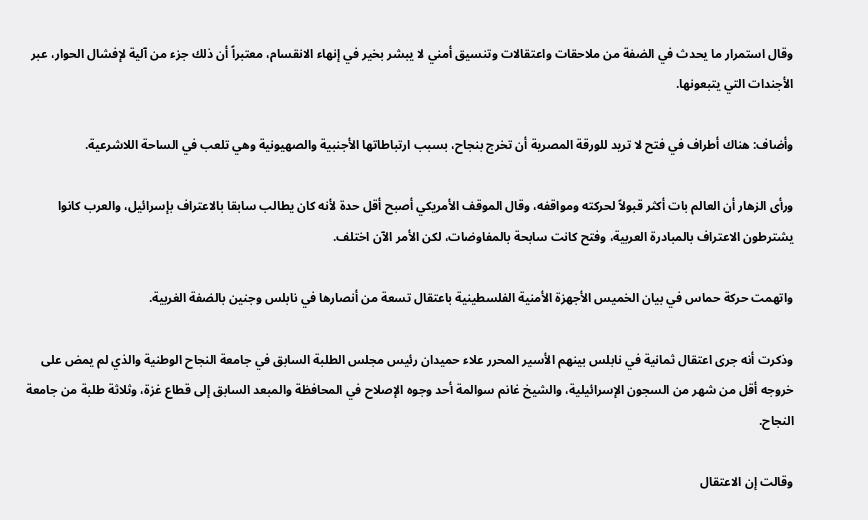وقال استمرار ما يحدث في الضفة من ملاحقات واعتقالات وتنسيق أمني لا يبشر بخير في إنهاء الانقسام، معتبراً أن ذلك جزء من آلية لإفشال الحوار، عبر الأجندات التي يتبعونها.

وأضاف: هناك أطراف في فتح لا تريد للورقة المصرية أن تخرج بنجاح، بسبب ارتباطاتها الأجنبية والصهيونية وهي تلعب في الساحة اللاشرعية.

ورأى الزهار أن العالم بات أكثر قبولاً لحركته ومواقفه، وقال الموقف الأمريكي أصبح أقل حدة لأنه كان يطالب سابقا بالاعتراف بإسرائيل، والعرب كانوا يشترطون الاعتراف بالمبادرة العربية، وفتح كانت سابحة بالمفاوضات، لكن الأمر الآن اختلف.

واتهمت حركة حماس في بيان الخميس الأجهزة الأمنية الفلسطينية باعتقال تسعة من أنصارها في نابلس وجنين بالضفة الغربية.

وذكرت أنه جرى اعتقال ثمانية في نابلس بينهم الأسير المحرر علاء حميدان رئيس مجلس الطلبة السابق في جامعة النجاح الوطنية والذي لم يمض على خروجه أقل من شهر من السجون الإسرائيلية، والشيخ غانم سوالمة أحد وجوه الإصلاح في المحافظة والمبعد السابق إلى قطاع غزة، وثلاثة طلبة من جامعة النجاح.

وقالت إن الاعتقال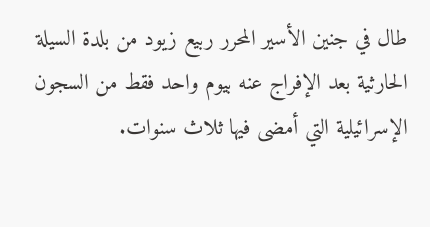طال في جنين الأسير المحرر ربيع زيود من بلدة السيلة الحارثية بعد الإفراج عنه بيوم واحد فقط من السجون الإسرائيلية التي أمضى فيها ثلاث سنوات.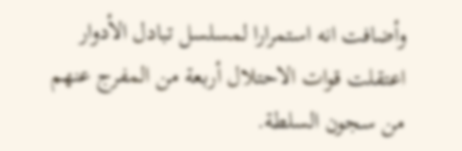وأضافت انه استمرارا لمسلسل تبادل الأدوار اعتقلت قوات الاحتلال أربعة من المفرج عنهم من سجون السلطة.